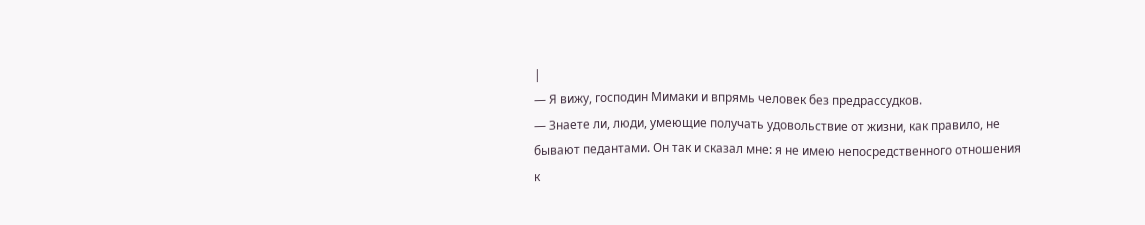|
— Я вижу, господин Мимаки и впрямь человек без предрассудков.
— Знаете ли, люди, умеющие получать удовольствие от жизни, как правило, не бывают педантами. Он так и сказал мне: я не имею непосредственного отношения к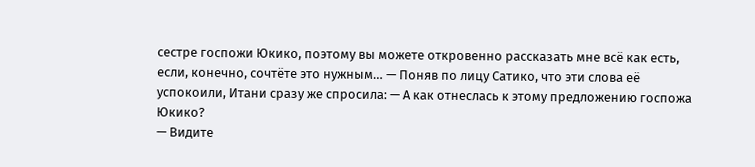сестре госпожи Юкико, поэтому вы можете откровенно рассказать мне всё как есть, если, конечно, сочтёте это нужным… — Поняв по лицу Сатико, что эти слова её успокоили, Итани сразу же спросила: — А как отнеслась к этому предложению госпожа Юкико?
— Видите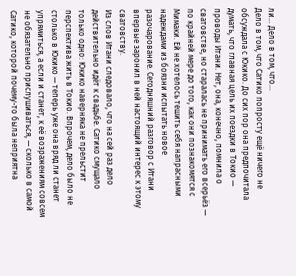ли… Дело в том, что…
Дело в том, что Сатико попросту ещё ничего не обсуждала с Юкико. До сих пор она предпочитала думать, что главная цель их поездки в Токио — проводы Итани. Нет, она, конечно, помнила о сватовстве, но старалась не принимать его всерьёз — по крайней мере до того, как они познакомятся с Мимаки. Ей не хотелось тешить себя напрасными надеждами из боязни испытать новое разочарование. Сегодняшний разговор с Итани впервые заронил в ней настоящий интерес к этому сватовству.
Из слов Итани следовало, что на сей раз дело действительно идёт к свадьбе. Сатико смущало только одно: Юкико наверняка не прельстит перспектива жить в Токио. Впрочем, дело было не столько в Юкико — теперь уже она вряд ли станет упрямиться, а если и станет, к её возражениям совсем не обязательно прислушиваться, — сколько в самой Сатико, которой почему-то была неприятна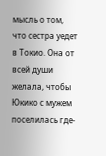мысль о том, что сестра уедет в Токио. Она от всей души желала, чтобы Юкико с мужем поселилась где-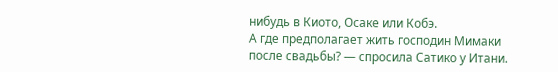нибудь в Киото, Осаке или Кобэ.
А где предполагает жить господин Мимаки после свадьбы? — спросила Сатико у Итани.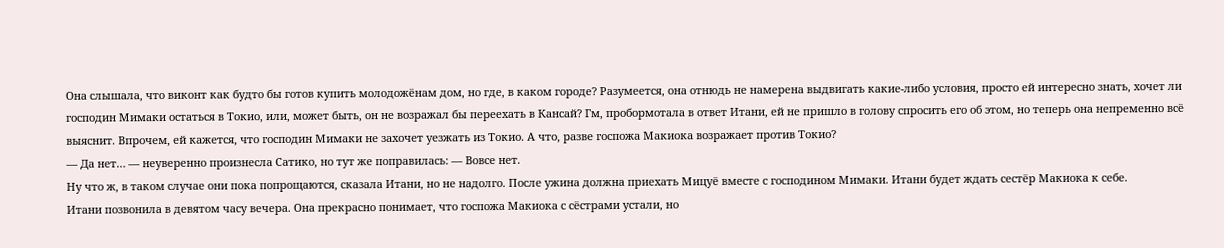Она слышала, что виконт как будто бы готов купить молодожёнам дом, но где, в каком городе? Разумеется, она отнюдь не намерена выдвигать какие-либо условия, просто ей интересно знать, хочет ли господин Мимаки остаться в Токио, или, может быть, он не возражал бы переехать в Кансай? Гм, пробормотала в ответ Итани, ей не пришло в голову спросить его об этом, но теперь она непременно всё выяснит. Впрочем, ей кажется, что господин Мимаки не захочет уезжать из Токио. А что, разве госпожа Макиока возражает против Токио?
— Да нет… — неуверенно произнесла Сатико, но тут же поправилась: — Вовсе нет.
Ну что ж, в таком случае они пока попрощаются, сказала Итани, но не надолго. После ужина должна приехать Мицуё вместе с господином Мимаки. Итани будет ждать сестёр Макиока к себе.
Итани позвонила в девятом часу вечера. Она прекрасно понимает, что госпожа Макиока с сёстрами устали, но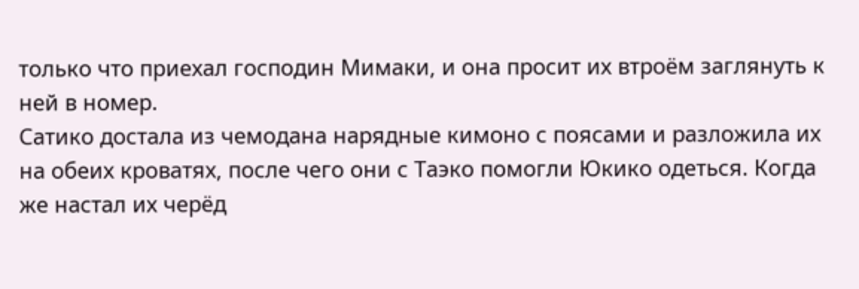только что приехал господин Мимаки, и она просит их втроём заглянуть к ней в номер.
Сатико достала из чемодана нарядные кимоно с поясами и разложила их на обеих кроватях, после чего они с Таэко помогли Юкико одеться. Когда же настал их черёд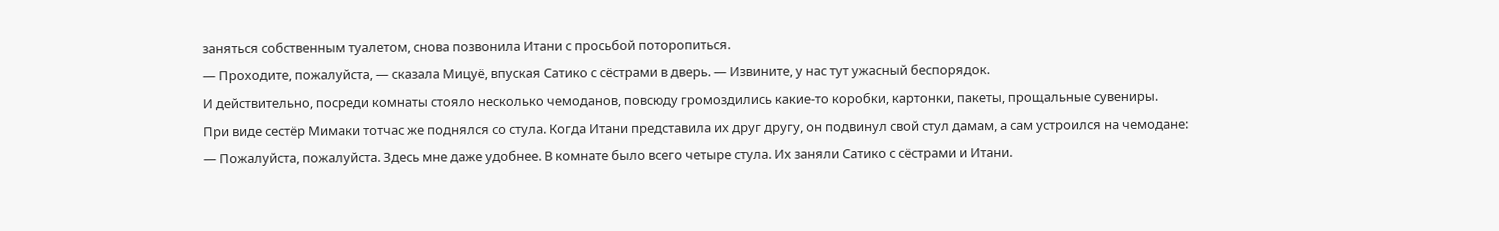заняться собственным туалетом, снова позвонила Итани с просьбой поторопиться.
— Проходите, пожалуйста, — сказала Мицуё, впуская Сатико с сёстрами в дверь. — Извините, у нас тут ужасный беспорядок.
И действительно, посреди комнаты стояло несколько чемоданов, повсюду громоздились какие-то коробки, картонки, пакеты, прощальные сувениры.
При виде сестёр Мимаки тотчас же поднялся со стула. Когда Итани представила их друг другу, он подвинул свой стул дамам, а сам устроился на чемодане:
— Пожалуйста, пожалуйста. Здесь мне даже удобнее. В комнате было всего четыре стула. Их заняли Сатико с сёстрами и Итани.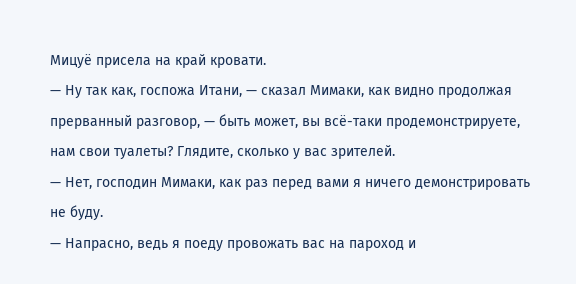Мицуё присела на край кровати.
— Ну так как, госпожа Итани, — сказал Мимаки, как видно продолжая прерванный разговор, — быть может, вы всё-таки продемонстрируете, нам свои туалеты? Глядите, сколько у вас зрителей.
— Нет, господин Мимаки, как раз перед вами я ничего демонстрировать не буду.
— Напрасно, ведь я поеду провожать вас на пароход и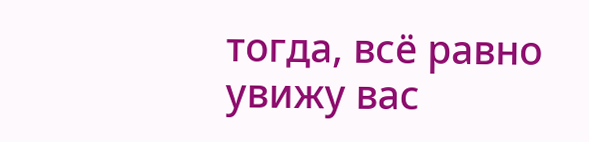тогда, всё равно увижу вас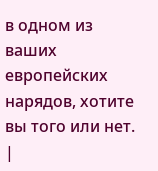в одном из ваших европейских нарядов, хотите вы того или нет. |